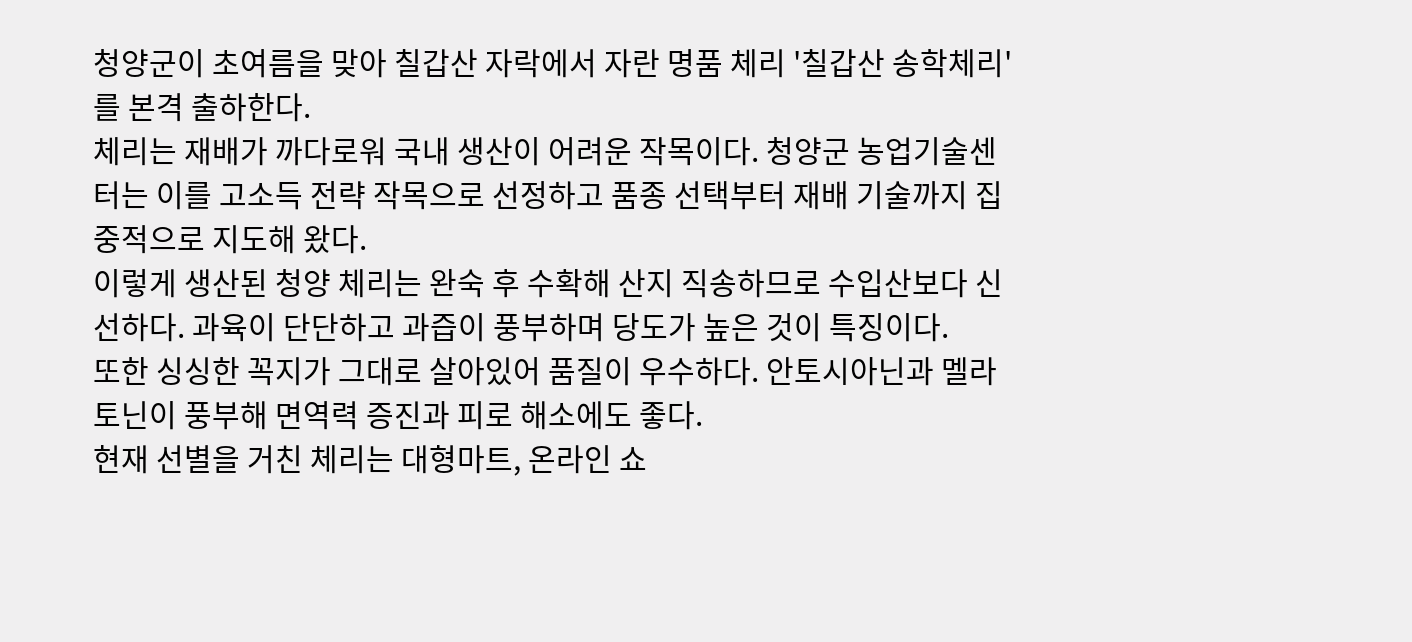청양군이 초여름을 맞아 칠갑산 자락에서 자란 명품 체리 '칠갑산 송학체리'를 본격 출하한다.
체리는 재배가 까다로워 국내 생산이 어려운 작목이다. 청양군 농업기술센터는 이를 고소득 전략 작목으로 선정하고 품종 선택부터 재배 기술까지 집중적으로 지도해 왔다.
이렇게 생산된 청양 체리는 완숙 후 수확해 산지 직송하므로 수입산보다 신선하다. 과육이 단단하고 과즙이 풍부하며 당도가 높은 것이 특징이다.
또한 싱싱한 꼭지가 그대로 살아있어 품질이 우수하다. 안토시아닌과 멜라토닌이 풍부해 면역력 증진과 피로 해소에도 좋다.
현재 선별을 거친 체리는 대형마트, 온라인 쇼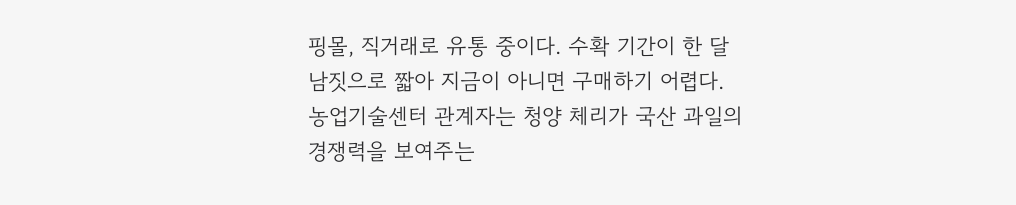핑몰, 직거래로 유통 중이다. 수확 기간이 한 달 남짓으로 짧아 지금이 아니면 구매하기 어렵다.
농업기술센터 관계자는 청양 체리가 국산 과일의 경쟁력을 보여주는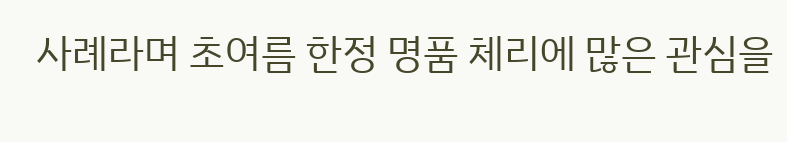사례라며 초여름 한정 명품 체리에 많은 관심을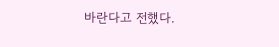바란다고 전했다.